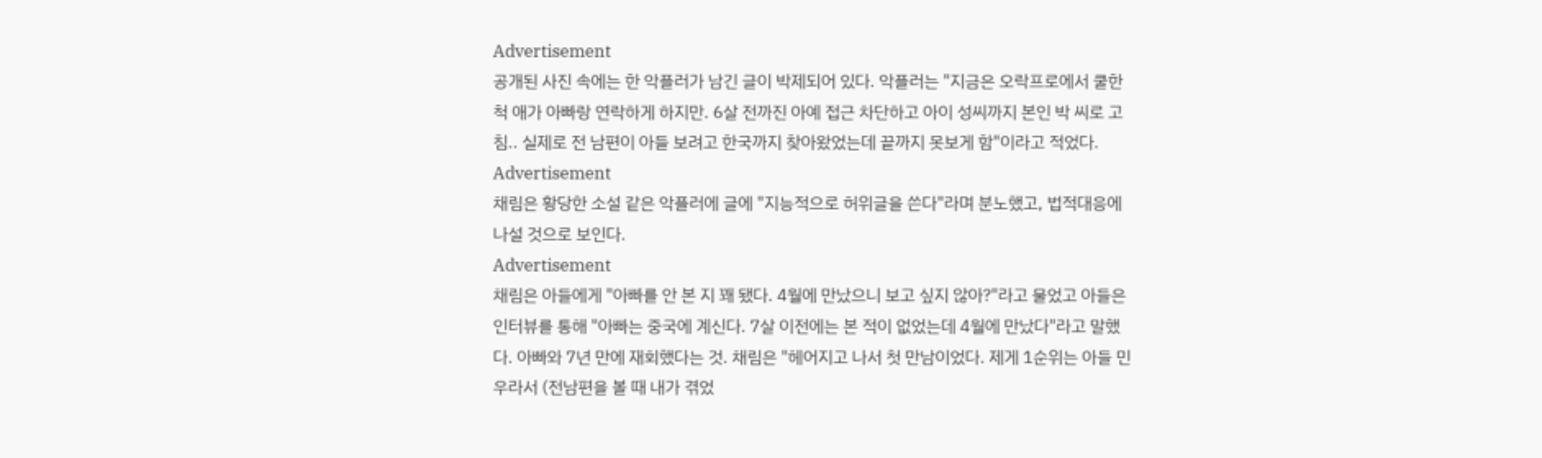Advertisement
공개된 사진 속에는 한 악플러가 남긴 글이 박제되어 있다. 악플러는 "지금은 오락프로에서 쿨한 척 애가 아빠랑 연락하게 하지만. 6살 전까진 아예 접근 차단하고 아이 성씨까지 본인 박 씨로 고침.. 실제로 전 남편이 아들 보려고 한국까지 찾아왔었는데 끝까지 못보게 함"이라고 적었다.
Advertisement
채림은 황당한 소설 같은 악플러에 글에 "지능적으로 허위글을 쓴다"라며 분노했고, 법적대응에 나설 것으로 보인다.
Advertisement
채림은 아들에게 "아빠를 안 본 지 꽤 됐다. 4월에 만났으니 보고 싶지 않아?"라고 물었고 아들은 인터뷰를 통해 "아빠는 중국에 계신다. 7살 이전에는 본 적이 없었는데 4월에 만났다"라고 말했다. 아빠와 7년 만에 재회했다는 것. 채림은 "헤어지고 나서 첫 만남이었다. 제게 1순위는 아들 민우라서 (전남편을 볼 때 내가 겪었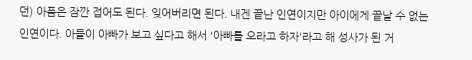던) 아픔은 잠깐 접어도 된다. 잊어버리면 된다. 내겐 끝난 인연이지만 아이에게 끝날 수 없는 인연이다. 아들이 아빠가 보고 싶다고 해서 '아빠를 오라고 하자'라고 해 성사가 된 거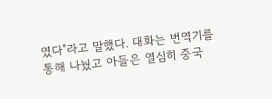였다"라고 말했다. 대화는 번역기를 통해 나눴고 아들은 열심히 중국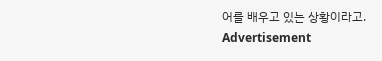어를 배우고 있는 상황이라고.
Advertisement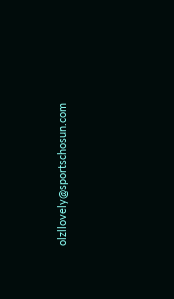olzllovely@sportschosun.com